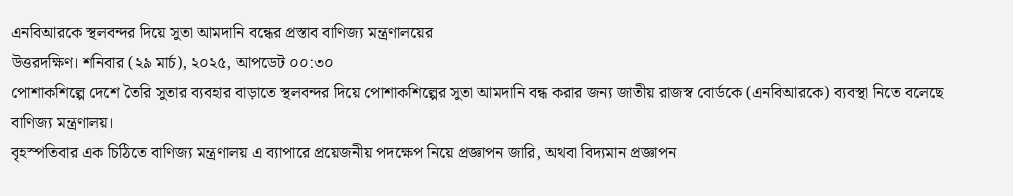এনবিআরকে স্থলবন্দর দিয়ে সুতা আমদানি বন্ধের প্রস্তাব বাণিজ্য মন্ত্রণালয়ের
উত্তরদক্ষিণ। শনিবার (২৯ মার্চ), ২০২৫, আপডেট ০০:৩০
পোশাকশিল্পে দেশে তৈরি সুতার ব্যবহার বাড়াতে স্থলবন্দর দিয়ে পোশাকশিল্পের সুতা আমদানি বন্ধ করার জন্য জাতীয় রাজস্ব বোর্ডকে (এনবিআরকে) ব্যবস্থা নিতে বলেছে বাণিজ্য মন্ত্রণালয়।
বৃহস্পতিবার এক চিঠিতে বাণিজ্য মন্ত্রণালয় এ ব্যাপারে প্রয়েজনীয় পদক্ষেপ নিয়ে প্রজ্ঞাপন জারি, অথবা বিদ্যমান প্রজ্ঞাপন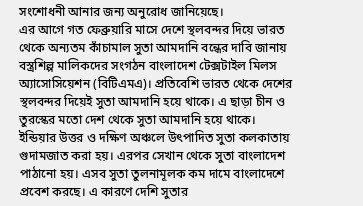সংশোধনী আনার জন্য অনুরোধ জানিয়েছে।
এর আগে গত ফেব্রুয়ারি মাসে দেশে স্থলবন্দর দিয়ে ভারত থেকে অন্যতম কাঁচামাল সুতা আমদানি বন্ধের দাবি জানায় বস্ত্রশিল্প মালিকদের সংগঠন বাংলাদেশ টেক্সটাইল মিলস অ্যাসোসিয়েশন (বিটিএমএ)। প্রতিবেশি ভারত থেকে দেশের স্থলবন্দর দিয়েই সুতা আমদানি হয়ে থাকে। এ ছাড়া চীন ও তুরস্কের মতো দেশ থেকে সুতা আমদানি হয়ে থাকে।
ইন্ডিয়ার উত্তর ও দক্ষিণ অঞ্চলে উৎপাদিত সুতা কলকাতায় গুদামজাত করা হয়। এরপর সেখান থেকে সুতা বাংলাদেশ পাঠানো হয়। এসব সুতা তুলনামূলক কম দামে বাংলাদেশে প্রবেশ করছে। এ কারণে দেশি সুতার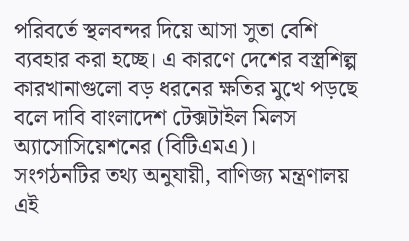পরিবর্তে স্থলবন্দর দিয়ে আসা সুতা বেশি ব্যবহার করা হচ্ছে। এ কারণে দেশের বস্ত্রশিল্প কারখানাগুলো বড় ধরনের ক্ষতির মুখে পড়ছে বলে দাবি বাংলাদেশ টেক্সটাইল মিলস অ্যাসোসিয়েশনের (বিটিএমএ)।
সংগঠনটির তথ্য অনুযায়ী, বাণিজ্য মন্ত্রণালয় এই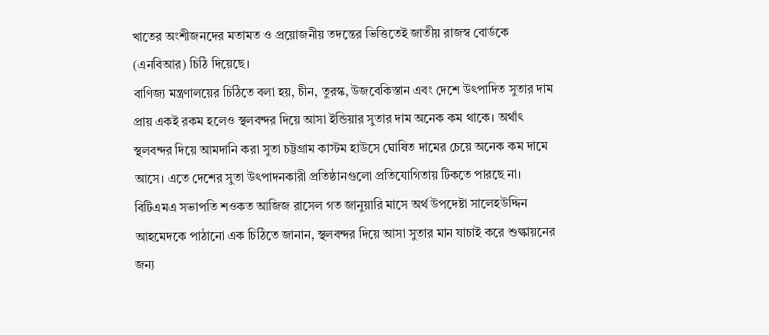খাতের অংশীজনদের মতামত ও প্রয়োজনীয় তদন্তের ভিত্তিতেই জাতীয় রাজস্ব বোর্ডকে (এনবিআর) চিঠি দিয়েছে।
বাণিজ্য মন্ত্রণালয়ের চিঠিতে বলা হয়, চীন, তুরস্ক, উজবেকিস্তান এবং দেশে উৎপাদিত সুতার দাম প্রায় একই রকম হলেও স্থলবন্দর দিয়ে আসা ইন্ডিয়ার সুতার দাম অনেক কম থাকে। অর্থাৎ স্থলবন্দর দিয়ে আমদানি করা সুতা চট্টগ্রাম কাস্টম হাউসে ঘোষিত দামের চেয়ে অনেক কম দামে আসে। এতে দেশের সুতা উৎপাদনকারী প্রতিষ্ঠানগুলো প্রতিযোগিতায় টিকতে পারছে না।
বিটিএমএ সভাপতি শওকত আজিজ রাসেল গত জানুয়ারি মাসে অর্থ উপদেষ্টা সালেহউদ্দিন আহমেদকে পাঠানো এক চিঠিতে জানান, স্থলবন্দর দিয়ে আসা সুতার মান যাচাই করে শুল্কায়নের জন্য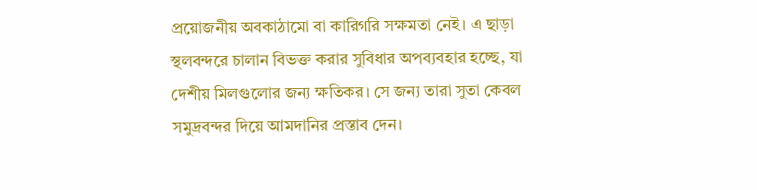প্রয়োজনীয় অবকাঠামো বা কারিগরি সক্ষমতা নেই। এ ছাড়া স্থলবন্দরে চালান বিভক্ত করার সুবিধার অপব্যবহার হচ্ছে, যা দেশীয় মিলগুলোর জন্য ক্ষতিকর। সে জন্য তারা সুতা কেবল সমুদ্রবন্দর দিয়ে আমদানির প্রস্তাব দেন।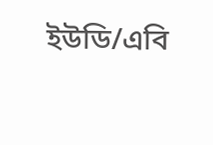ইউডি/এবি